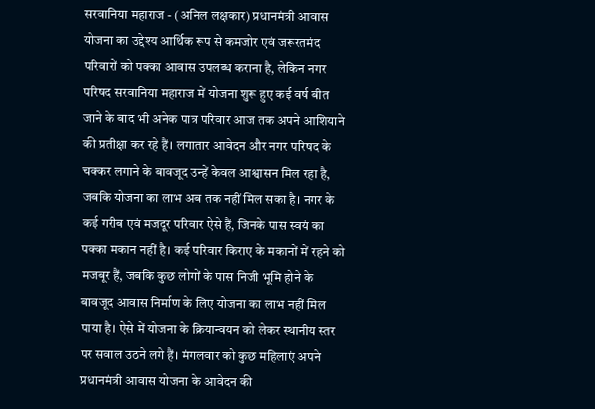सरवानिया महाराज - (अनिल लक्षकार) प्रधानमंत्री आवास योजना का उद्देश्य आर्थिक रूप से कमजोर एवं जरूरतमंद परिवारों को पक्का आवास उपलब्ध कराना है, लेकिन नगर परिषद सरवानिया महाराज में योजना शुरू हुए कई वर्ष बीत जाने के बाद भी अनेक पात्र परिवार आज तक अपने आशियाने की प्रतीक्षा कर रहे हैं। लगातार आवेदन और नगर परिषद के चक्कर लगाने के बावजूद उन्हें केवल आश्वासन मिल रहा है, जबकि योजना का लाभ अब तक नहीं मिल सका है। नगर के कई गरीब एवं मजदूर परिवार ऐसे हैं, जिनके पास स्वयं का पक्का मकान नहीं है। कई परिवार किराए के मकानों में रहने को मजबूर हैं, जबकि कुछ लोगों के पास निजी भूमि होने के बावजूद आवास निर्माण के लिए योजना का लाभ नहीं मिल पाया है। ऐसे में योजना के क्रियान्वयन को लेकर स्थानीय स्तर पर सवाल उठने लगे हैं। मंगलवार को कुछ महिलाएं अपने प्रधानमंत्री आवास योजना के आवेदन की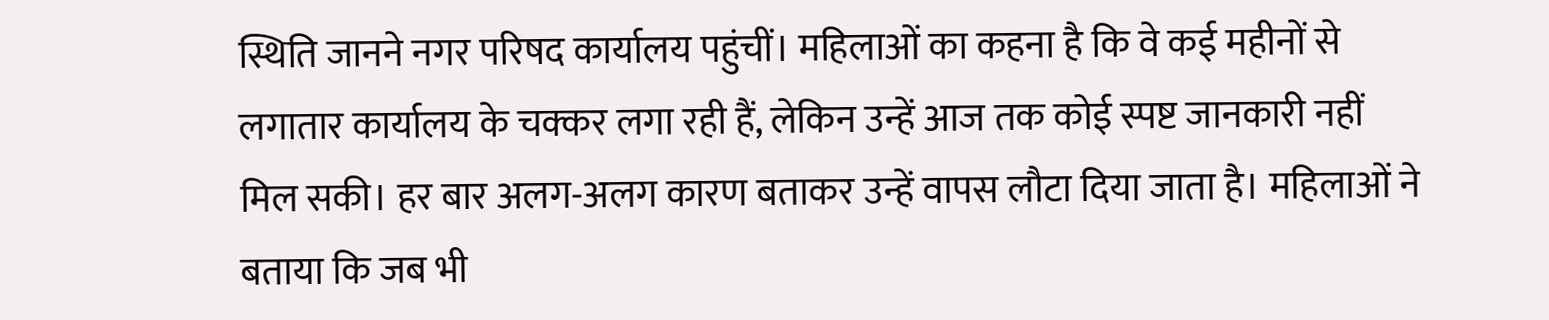स्थिति जानने नगर परिषद कार्यालय पहुंचीं। महिलाओं का कहना है कि वे कई महीनों से लगातार कार्यालय के चक्कर लगा रही हैं, लेकिन उन्हें आज तक कोई स्पष्ट जानकारी नहीं मिल सकी। हर बार अलग-अलग कारण बताकर उन्हें वापस लौटा दिया जाता है। महिलाओं ने बताया कि जब भी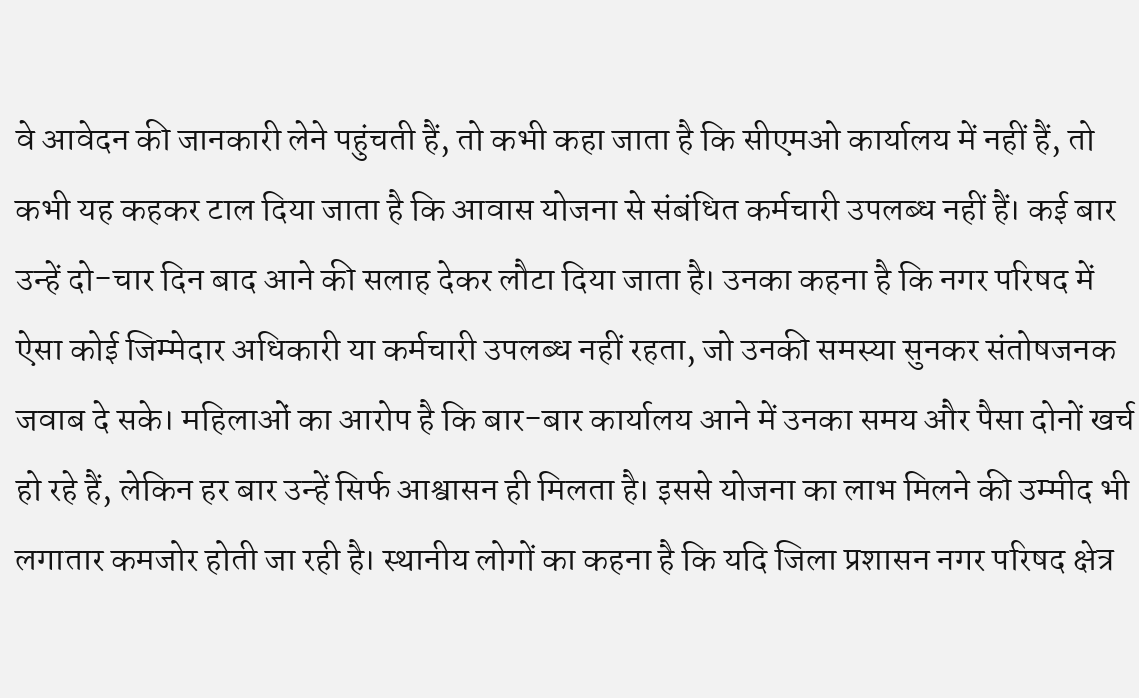वे आवेदन की जानकारी लेने पहुंचती हैं, तो कभी कहा जाता है कि सीएमओ कार्यालय में नहीं हैं, तो कभी यह कहकर टाल दिया जाता है कि आवास योजना से संबंधित कर्मचारी उपलब्ध नहीं हैं। कई बार उन्हें दो-चार दिन बाद आने की सलाह देकर लौटा दिया जाता है। उनका कहना है कि नगर परिषद में ऐसा कोई जिम्मेदार अधिकारी या कर्मचारी उपलब्ध नहीं रहता, जो उनकी समस्या सुनकर संतोषजनक जवाब दे सके। महिलाओं का आरोप है कि बार-बार कार्यालय आने में उनका समय और पैसा दोनों खर्च हो रहे हैं, लेकिन हर बार उन्हें सिर्फ आश्वासन ही मिलता है। इससे योजना का लाभ मिलने की उम्मीद भी लगातार कमजोर होती जा रही है। स्थानीय लोगों का कहना है कि यदि जिला प्रशासन नगर परिषद क्षेत्र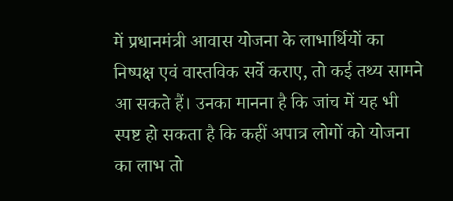में प्रधानमंत्री आवास योजना के लाभार्थियों का निष्पक्ष एवं वास्तविक सर्वे कराए, तो कई तथ्य सामने आ सकते हैं। उनका मानना है कि जांच में यह भी स्पष्ट हो सकता है कि कहीं अपात्र लोगों को योजना का लाभ तो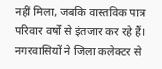नहीं मिला, जबकि वास्तविक पात्र परिवार वर्षों से इंतजार कर रहे हैं। नगरवासियों ने जिला कलेक्टर से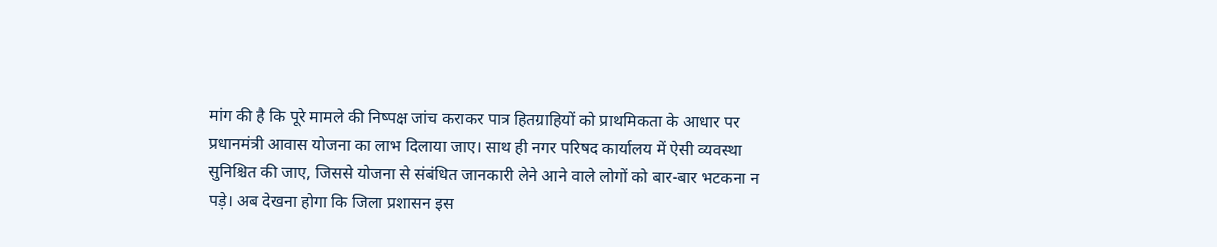मांग की है कि पूरे मामले की निष्पक्ष जांच कराकर पात्र हितग्राहियों को प्राथमिकता के आधार पर प्रधानमंत्री आवास योजना का लाभ दिलाया जाए। साथ ही नगर परिषद कार्यालय में ऐसी व्यवस्था सुनिश्चित की जाए, जिससे योजना से संबंधित जानकारी लेने आने वाले लोगों को बार-बार भटकना न पड़े। अब देखना होगा कि जिला प्रशासन इस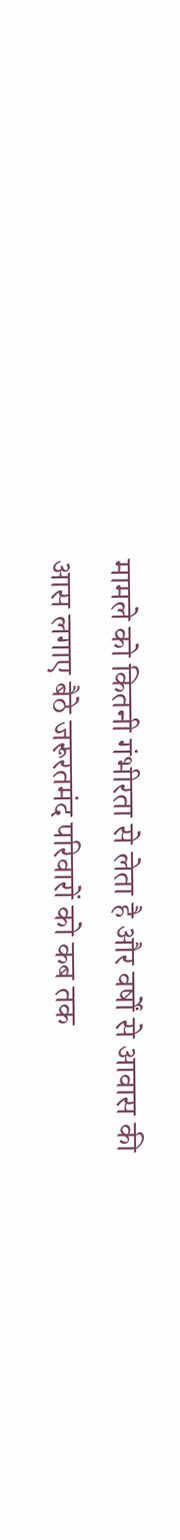मामले को कितनी गंभीरता से लेता है और वर्षों से आवास की आस लगाए बैठे जरूरतमंद परिवारों को कब तक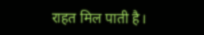राहत मिल पाती है।